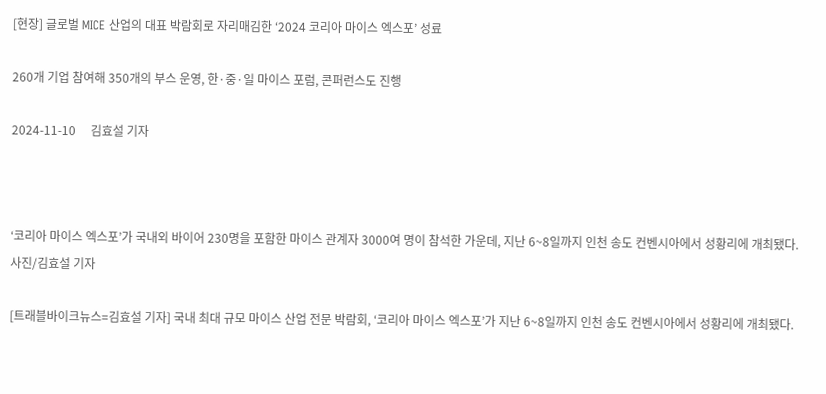[현장] 글로벌 MICE 산업의 대표 박람회로 자리매김한 ‘2024 코리아 마이스 엑스포’ 성료

260개 기업 참여해 350개의 부스 운영, 한·중·일 마이스 포럼, 콘퍼런스도 진행

2024-11-10     김효설 기자



‘코리아 마이스 엑스포’가 국내외 바이어 230명을 포함한 마이스 관계자 3000여 명이 참석한 가운데, 지난 6~8일까지 인천 송도 컨벤시아에서 성황리에 개최됐다. 사진/김효설 기자

[트래블바이크뉴스=김효설 기자] 국내 최대 규모 마이스 산업 전문 박람회, ‘코리아 마이스 엑스포’가 지난 6~8일까지 인천 송도 컨벤시아에서 성황리에 개최됐다.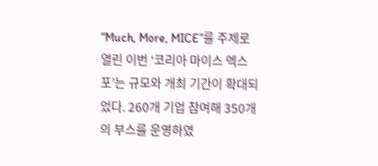“Much, More, MICE”를 주제로 열린 이번 ‘코리아 마이스 엑스포’는 규모와 개최 기간이 확대되었다. 260개 기업 참여해 350개의 부스를 운영하였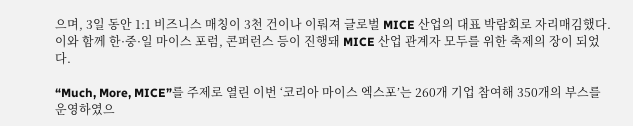으며, 3일 동안 1:1 비즈니스 매칭이 3천 건이나 이뤄져 글로벌 MICE 산업의 대표 박람회로 자리매김했다. 이와 함께 한·중·일 마이스 포럼, 콘퍼런스 등이 진행돼 MICE 산업 관계자 모두를 위한 축제의 장이 되었다.

“Much, More, MICE”를 주제로 열린 이번 ‘코리아 마이스 엑스포’는 260개 기업 참여해 350개의 부스를 운영하였으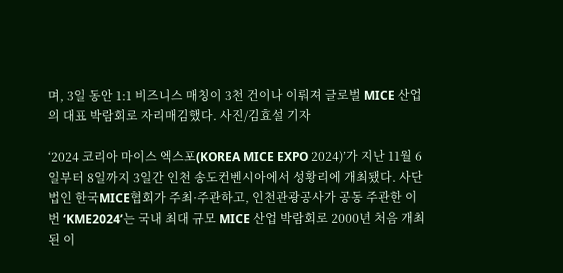며, 3일 동안 1:1 비즈니스 매칭이 3천 건이나 이뤄져 글로벌 MICE 산업의 대표 박람회로 자리매김했다. 사진/김효설 기자

‘2024 코리아 마이스 엑스포(KOREA MICE EXPO 2024)’가 지난 11월 6일부터 8일까지 3일간 인천 송도컨벤시아에서 성황리에 개최됐다. 사단법인 한국MICE협회가 주최·주관하고, 인천관광공사가 공동 주관한 이번 ‘KME2024’는 국내 최대 규모 MICE 산업 박람회로 2000년 처음 개최된 이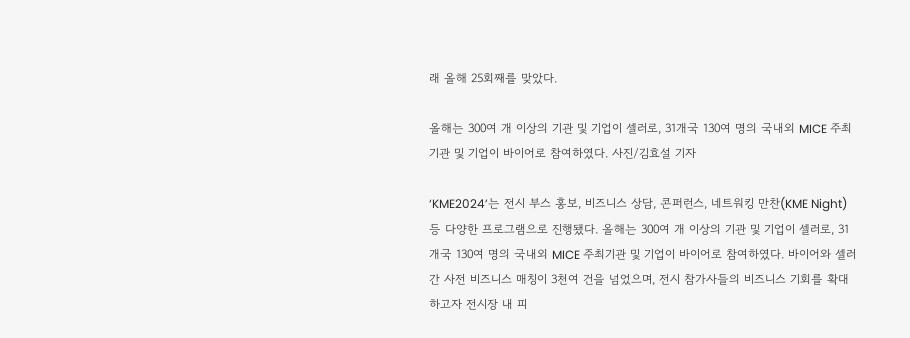래 올해 25회째를 맞았다.

올해는 300여 개 이상의 기관 및 기업이 셀러로, 31개국 130여 명의 국내외 MICE 주최기관 및 기업이 바이어로 참여하였다. 사진/김효설 기자

‘KME2024’는 전시 부스 홍보, 비즈니스 상담, 콘퍼런스, 네트워킹 만찬(KME Night) 등 다양한 프로그램으로 진행됐다. 올해는 300여 개 이상의 기관 및 기업이 셀러로, 31개국 130여 명의 국내외 MICE 주최기관 및 기업이 바이어로 참여하였다. 바이어와 셀러 간 사전 비즈니스 매칭이 3천여 건을 넘었으며, 전시 참가사들의 비즈니스 기회를 확대하고자 전시장 내 피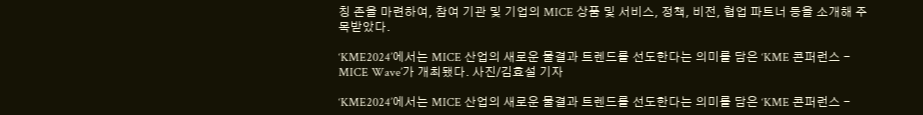칭 존을 마련하여, 참여 기관 및 기업의 MICE 상품 및 서비스, 정책, 비전, 협업 파트너 등을 소개해 주목받았다.

‘KME2024’에서는 MICE 산업의 새로운 물결과 트렌드를 선도한다는 의미를 담은 ‘KME 콘퍼런스 - MICE Wave’가 개최됐다. 사진/김효설 기자

‘KME2024’에서는 MICE 산업의 새로운 물결과 트렌드를 선도한다는 의미를 담은 ‘KME 콘퍼런스 -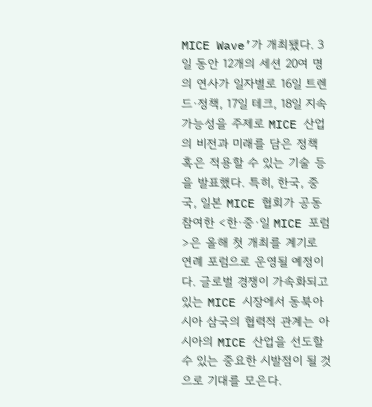MICE Wave’가 개최됐다. 3일 동안 12개의 세션 20여 명의 연사가 일자별로 16일 트렌드·정책, 17일 테크, 18일 지속가능성을 주제로 MICE 산업의 비전과 미래를 담은 정책 혹은 적용할 수 있는 기술 등을 발표했다. 특히, 한국, 중국, 일본 MICE 협회가 공동 참여한 <한·중·일 MICE 포럼>은 올해 첫 개최를 계기로 연례 포럼으로 운영될 예정이다. 글로벌 경쟁이 가속화되고 있는 MICE 시장에서 동북아시아 삼국의 협력적 관계는 아시아의 MICE 산업을 선도할 수 있는 중요한 시발점이 될 것으로 기대를 모은다.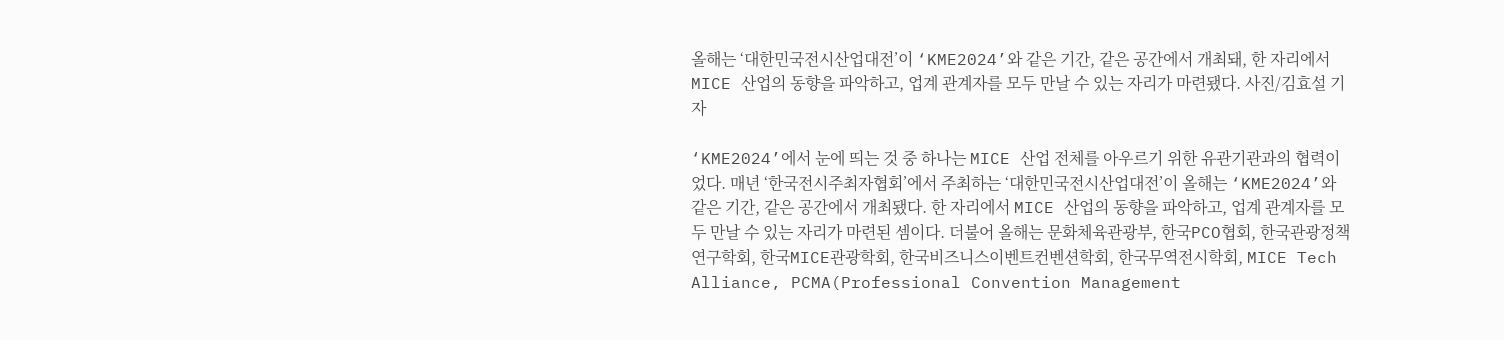올해는 ‘대한민국전시산업대전’이 ‘KME2024’와 같은 기간, 같은 공간에서 개최돼, 한 자리에서 MICE 산업의 동향을 파악하고, 업계 관계자를 모두 만날 수 있는 자리가 마련됐다. 사진/김효설 기자

‘KME2024’에서 눈에 띄는 것 중 하나는 MICE 산업 전체를 아우르기 위한 유관기관과의 협력이었다. 매년 ‘한국전시주최자협회’에서 주최하는 ‘대한민국전시산업대전’이 올해는 ‘KME2024’와 같은 기간, 같은 공간에서 개최됐다. 한 자리에서 MICE 산업의 동향을 파악하고, 업계 관계자를 모두 만날 수 있는 자리가 마련된 셈이다. 더불어 올해는 문화체육관광부, 한국PCO협회, 한국관광정책연구학회, 한국MICE관광학회, 한국비즈니스이벤트컨벤션학회, 한국무역전시학회, MICE Tech Alliance, PCMA(Professional Convention Management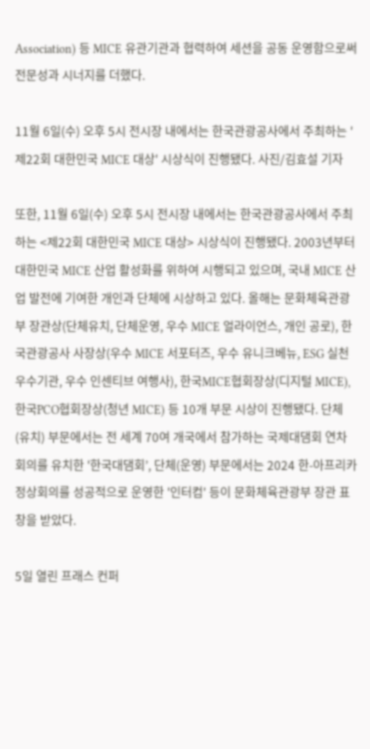Association) 등 MICE 유관기관과 협력하여 세션을 공동 운영함으로써 전문성과 시너지를 더했다.

11월 6일(수) 오후 5시 전시장 내에서는 한국관광공사에서 주최하는 '제22회 대한민국 MICE 대상' 시상식이 진행됐다. 사진/김효설 기자

또한, 11월 6일(수) 오후 5시 전시장 내에서는 한국관광공사에서 주최하는 <제22회 대한민국 MICE 대상> 시상식이 진행됐다. 2003년부터 대한민국 MICE 산업 활성화를 위하여 시행되고 있으며, 국내 MICE 산업 발전에 기여한 개인과 단체에 시상하고 있다. 올해는 문화체육관광부 장관상(단체유치, 단체운영, 우수 MICE 얼라이언스, 개인 공로), 한국관광공사 사장상(우수 MICE 서포터즈, 우수 유니크베뉴, ESG 실천 우수기관, 우수 인센티브 여행사), 한국MICE협회장상(디지털 MICE), 한국PCO협회장상(청년 MICE) 등 10개 부문 시상이 진행됐다. 단체(유치) 부문에서는 전 세계 70여 개국에서 참가하는 국제대댐회 연차회의를 유치한 '한국대댐회’, 단체(운영) 부문에서는 2024 한-아프리카 정상회의를 성공적으로 운영한 '인터컴' 등이 문화체육관광부 장관 표창을 받았다.

5일 열린 프래스 컨퍼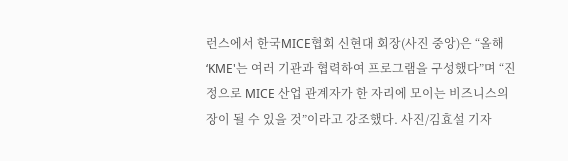런스에서 한국MICE협회 신현대 회장(사진 중앙)은 “올해 ‘KME'는 여러 기관과 협력하여 프로그램을 구성했다”며 “진정으로 MICE 산업 관계자가 한 자리에 모이는 비즈니스의 장이 될 수 있을 것”이라고 강조했다. 사진/김효설 기자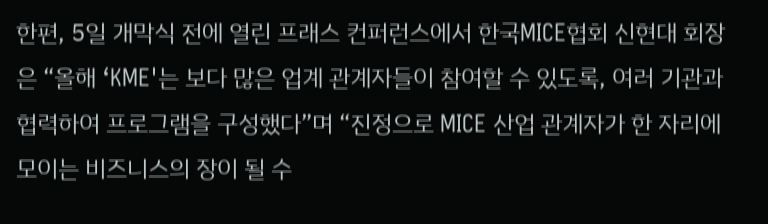한편, 5일 개막식 전에 열린 프래스 컨퍼런스에서 한국MICE협회 신현대 회장은 “올해 ‘KME'는 보다 많은 업계 관계자들이 참여할 수 있도록, 여러 기관과 협력하여 프로그램을 구성했다”며 “진정으로 MICE 산업 관계자가 한 자리에 모이는 비즈니스의 장이 될 수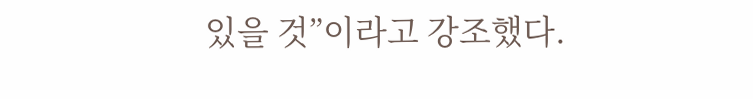있을 것”이라고 강조했다.